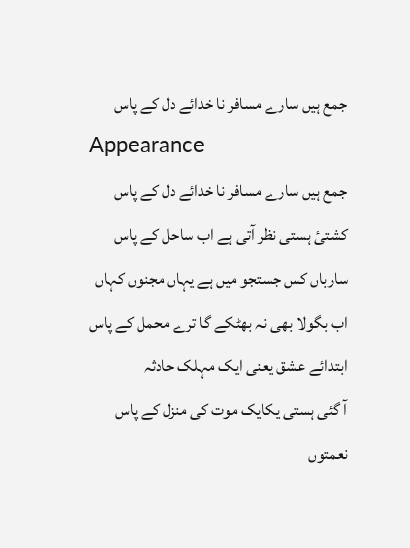جمع ہیں سارے مسافر نا خدائے دل کے پاس
Appearance
جمع ہیں سارے مسافر نا خدائے دل کے پاس
کشتیٔ ہستی نظر آتی ہے اب ساحل کے پاس
سارباں کس جستجو میں ہے یہاں مجنوں کہاں
اب بگولا بھی نہ بھٹکے گا ترے محمل کے پاس
ابتدائے عشق یعنی ایک مہلک حادثہ
آ گئی ہستی یکایک موت کی منزل کے پاس
نعمتوں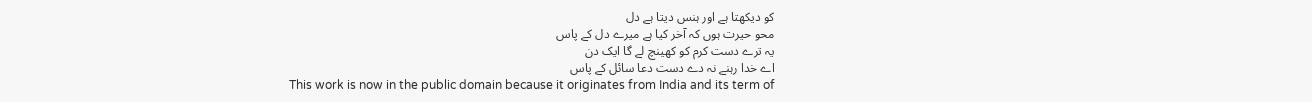کو دیکھتا ہے اور ہنس دیتا ہے دل
محو حیرت ہوں کہ آخر کیا ہے میرے دل کے پاس
یہ ترے دست کرم کو کھینچ لے گا ایک دن
اے خدا رہنے نہ دے دست دعا سائل کے پاس
This work is now in the public domain because it originates from India and its term of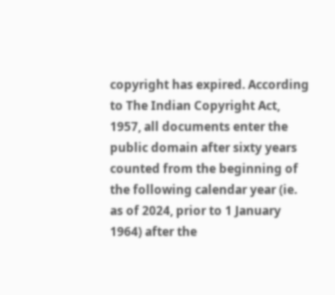copyright has expired. According to The Indian Copyright Act, 1957, all documents enter the public domain after sixty years counted from the beginning of the following calendar year (ie. as of 2024, prior to 1 January 1964) after the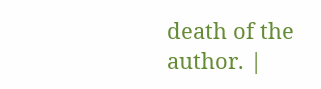death of the author. |